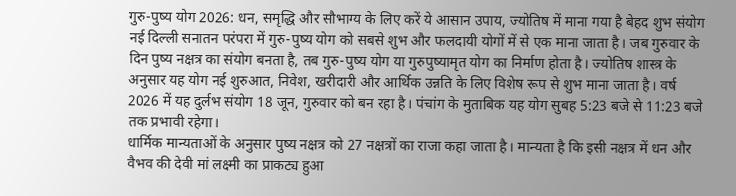गुरु-पुष्य योग 2026: धन, समृद्धि और सौभाग्य के लिए करें ये आसान उपाय, ज्योतिष में माना गया है बेहद शुभ संयोग
नई दिल्ली सनातन परंपरा में गुरु-पुष्य योग को सबसे शुभ और फलदायी योगों में से एक माना जाता है। जब गुरुवार के दिन पुष्य नक्षत्र का संयोग बनता है, तब गुरु-पुष्य योग या गुरुपुष्यामृत योग का निर्माण होता है। ज्योतिष शास्त्र के अनुसार यह योग नई शुरुआत, निवेश, खरीदारी और आर्थिक उन्नति के लिए विशेष रूप से शुभ माना जाता है। वर्ष 2026 में यह दुर्लभ संयोग 18 जून, गुरुवार को बन रहा है। पंचांग के मुताबिक यह योग सुबह 5:23 बजे से 11:23 बजे तक प्रभावी रहेगा।
धार्मिक मान्यताओं के अनुसार पुष्य नक्षत्र को 27 नक्षत्रों का राजा कहा जाता है। मान्यता है कि इसी नक्षत्र में धन और वैभव की देवी मां लक्ष्मी का प्राकट्य हुआ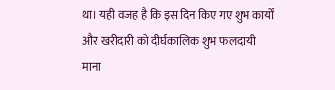था। यही वजह है कि इस दिन किए गए शुभ कार्यों और खरीदारी को दीर्घकालिक शुभ फलदायी माना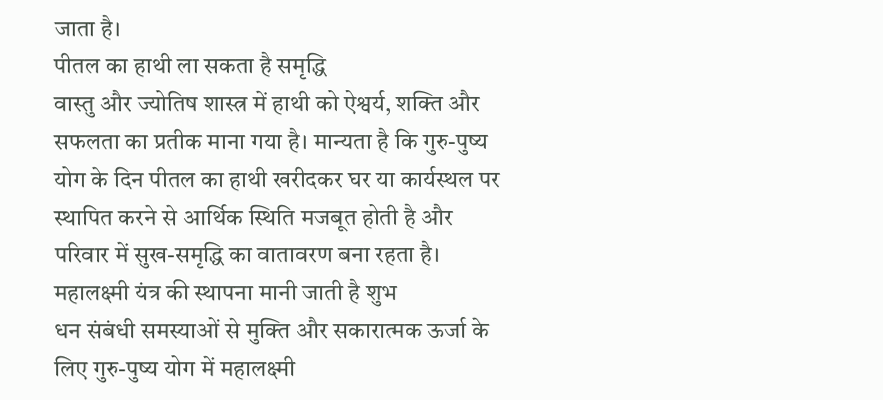जाता है।
पीतल का हाथी ला सकता है समृद्धि
वास्तु और ज्योतिष शास्त्र में हाथी को ऐश्वर्य, शक्ति और सफलता का प्रतीक माना गया है। मान्यता है कि गुरु-पुष्य योग के दिन पीतल का हाथी खरीदकर घर या कार्यस्थल पर स्थापित करने से आर्थिक स्थिति मजबूत होती है और परिवार में सुख-समृद्धि का वातावरण बना रहता है।
महालक्ष्मी यंत्र की स्थापना मानी जाती है शुभ
धन संबंधी समस्याओं से मुक्ति और सकारात्मक ऊर्जा के लिए गुरु-पुष्य योग में महालक्ष्मी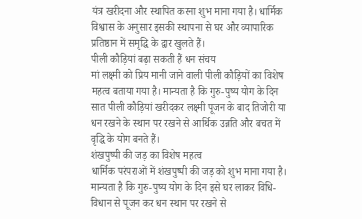यंत्र खरीदना और स्थापित करना शुभ माना गया है। धार्मिक विश्वास के अनुसार इसकी स्थापना से घर और व्यापारिक प्रतिष्ठान में समृद्धि के द्वार खुलते हैं।
पीली कौड़ियां बढ़ा सकती हैं धन संचय
मां लक्ष्मी को प्रिय मानी जाने वाली पीली कौड़ियों का विशेष महत्व बताया गया है। मान्यता है कि गुरु-पुष्य योग के दिन सात पीली कौड़ियां खरीदकर लक्ष्मी पूजन के बाद तिजोरी या धन रखने के स्थान पर रखने से आर्थिक उन्नति और बचत में वृद्धि के योग बनते हैं।
शंखपुष्पी की जड़ का विशेष महत्व
धार्मिक परंपराओं में शंखपुष्पी की जड़ को शुभ माना गया है। मान्यता है कि गुरु-पुष्य योग के दिन इसे घर लाकर विधि-विधान से पूजन कर धन स्थान पर रखने से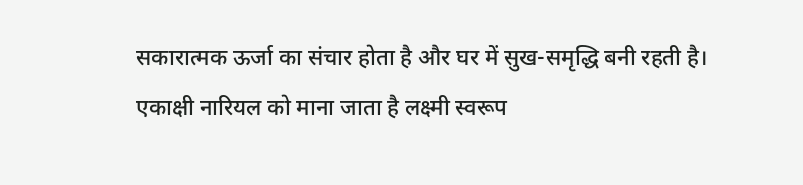सकारात्मक ऊर्जा का संचार होता है और घर में सुख-समृद्धि बनी रहती है।
एकाक्षी नारियल को माना जाता है लक्ष्मी स्वरूप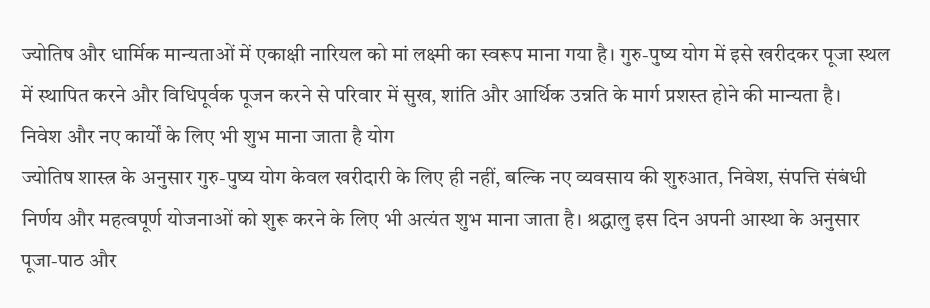ज्योतिष और धार्मिक मान्यताओं में एकाक्षी नारियल को मां लक्ष्मी का स्वरूप माना गया है। गुरु-पुष्य योग में इसे खरीदकर पूजा स्थल में स्थापित करने और विधिपूर्वक पूजन करने से परिवार में सुख, शांति और आर्थिक उन्नति के मार्ग प्रशस्त होने की मान्यता है।
निवेश और नए कार्यों के लिए भी शुभ माना जाता है योग
ज्योतिष शास्त्र के अनुसार गुरु-पुष्य योग केवल खरीदारी के लिए ही नहीं, बल्कि नए व्यवसाय की शुरुआत, निवेश, संपत्ति संबंधी निर्णय और महत्वपूर्ण योजनाओं को शुरू करने के लिए भी अत्यंत शुभ माना जाता है। श्रद्धालु इस दिन अपनी आस्था के अनुसार पूजा-पाठ और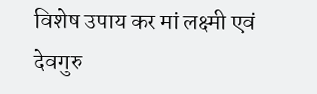विशेष उपाय कर मां लक्ष्मी एवं देवगुरु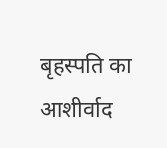बृहस्पति का आशीर्वाद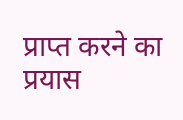प्राप्त करने का प्रयास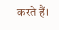करते हैं।